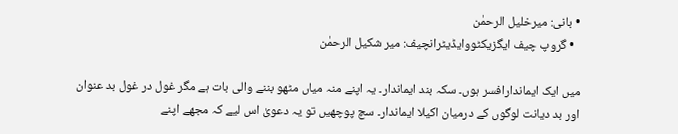• بانی: میرخلیل الرحمٰن
  • گروپ چیف ایگزیکٹووایڈیٹرانچیف: میر شکیل الرحمٰن

میں ایک ایماندارافسر ہوں۔ سکہ بند ایماندار۔ یہ اپنے منہ میاں مٹھو بننے والی بات ہے مگر غول در غول بد عنوان اور بد دیانت لوگوں کے درمیان اکیلا ایماندار۔ سچ پوچھیں تو یہ دعویٰ اس لیے کہ مجھے اپنے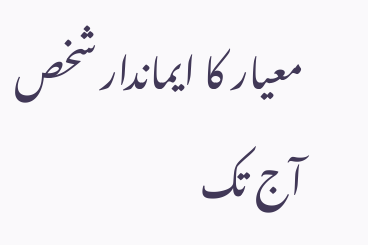معیار کا ایماندار شخص آج تک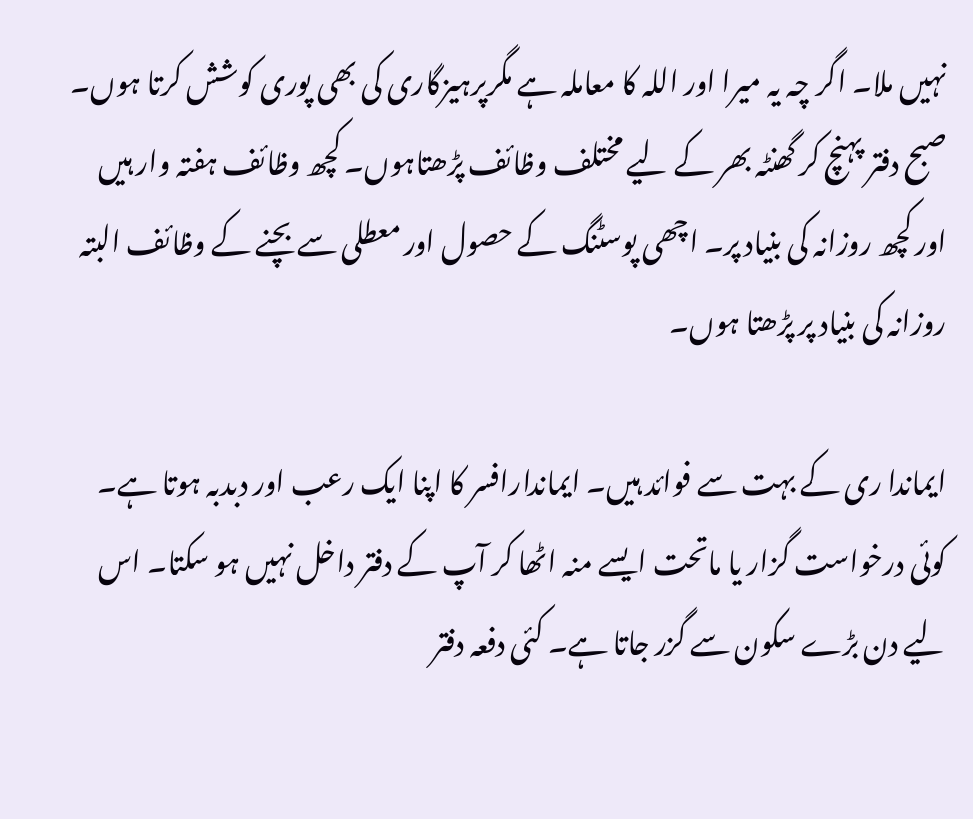نہیں ملا۔ اگر چہ یہ میرا اور اللہ کا معاملہ ہے مگرپرہیزگاری کی بھی پوری کوشش کرتا ہوں۔ صبح دفتر پہنچ کر گھنٹہ بھر کے لیے مختلف وظائف پڑھتاہوں۔ کچھ وظائف ہفتہ وار ہیں اور کچھ روزانہ کی بنیاد پر۔ اچھی پوسٹنگ کے حصول اور معطلی سے بچنے کے وظائف البتہ روزانہ کی بنیاد پر پڑھتا ہوں۔

ایماندا ری کے بہت سے فوائد ہیں۔ ایماندارافسر کا اپنا ایک رعب اور دبدبہ ہوتا ہے۔ کوئی درخواست گزار یا ماتحت ایسے منہ اٹھا کر آپ کے دفتر داخل نہیں ہو سکتا۔ اس لیے دن بڑے سکون سے گزر جاتا ہے۔ کئی دفعہ دفتر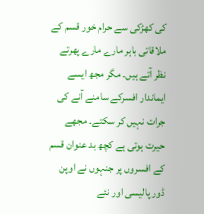کی کھڑکی سے حرام خور قسم کے ملاقاتی باہر مارے مارے پھرتے نظر آتے ہیں۔ مگر مجھ ایسے ایماندار افسرکے سامنے آنے کی جرات نہیں کر سکتے۔ مجھے حیرت ہوتی ہے کچھ بد عنوان قسم کے افسروں پر جنہوں نے اوپن ڈور پالیسی اور نئے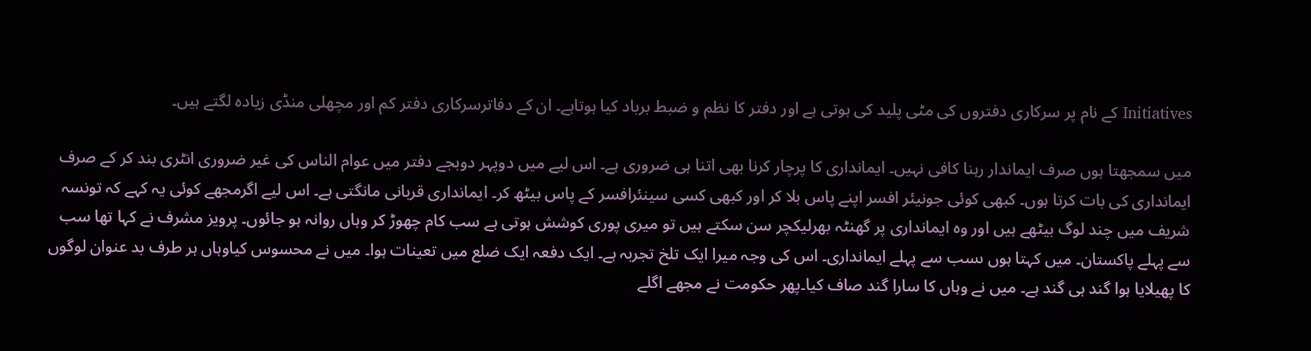Initiatives کے نام پر سرکاری دفتروں کی مٹی پلید کی ہوتی ہے اور دفتر کا نظم و ضبط برباد کیا ہوتاہے۔ ان کے دفاترسرکاری دفتر کم اور مچھلی منڈی زیادہ لگتے ہیں۔

میں سمجھتا ہوں صرف ایماندار رہنا کافی نہیں۔ ایمانداری کا پرچار کرنا بھی اتنا ہی ضروری ہے۔ اس لیے میں دوپہر دوبجے دفتر میں عوام الناس کی غیر ضروری انٹری بند کر کے صرف ایمانداری کی بات کرتا ہوں۔ کبھی کوئی جونیئر افسر اپنے پاس بلا کر اور کبھی کسی سینئرافسر کے پاس بیٹھ کر۔ ایمانداری قربانی مانگتی ہے۔ اس لیے اگرمجھے کوئی یہ کہے کہ تونسہ شریف میں چند لوگ بیٹھے ہیں اور وہ ایمانداری پر گھنٹہ بھرلیکچر سن سکتے ہیں تو میری پوری کوشش ہوتی ہے سب کام چھوڑ کر وہاں روانہ ہو جائوں۔ پرویز مشرف نے کہا تھا سب سے پہلے پاکستان۔ میں کہتا ہوں ںسب سے پہلے ایمانداری۔ اس کی وجہ میرا ایک تلخ تجربہ ہے۔ ایک دفعہ ایک ضلع میں تعینات ہوا۔ میں نے محسوس کیاوہاں ہر طرف بد عنوان لوگوں کا پھیلایا ہوا گند ہی گند ہے۔ میں نے وہاں کا سارا گند صاف کیا۔پھر حکومت نے مجھے اگلے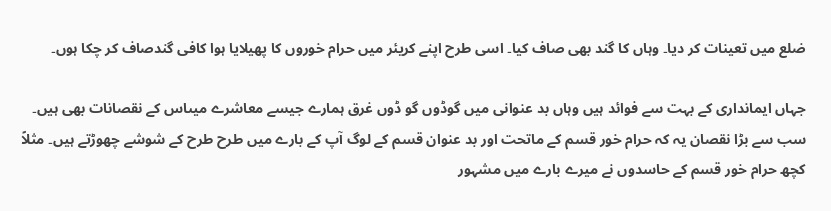ضلع میں تعینات کر دیا۔ وہاں کا گند بھی صاف کیا۔ اسی طرح اپنے کریئر میں حرام خوروں کا پھیلایا ہوا کافی گندصاف کر چکا ہوں۔

جہاں ایمانداری کے بہت سے فوائد ہیں وہاں بد عنوانی میں گوڈوں گو ڈوں غرق ہمارے جیسے معاشرے میںاس کے نقصانات بھی ہیں۔ سب سے بڑا نقصان یہ کہ حرام خور قسم کے ماتحت اور بد عنوان قسم کے لوگ آپ کے بارے میں طرح طرح کے شوشے چھوڑتے ہیں۔ مثلاً کچھ حرام خور قسم کے حاسدوں نے میرے بارے میں مشہور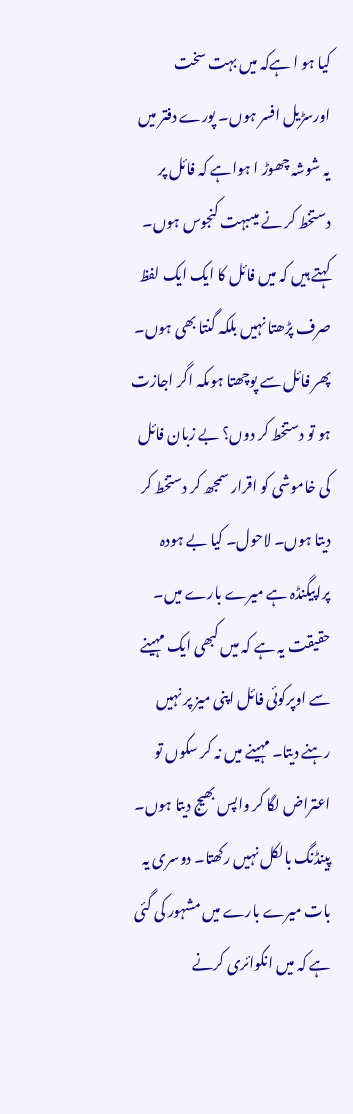کیا ہو ا ہےکہ میں بہت سخت اورسڑیل افسر ہوں۔ پورے دفتر میں یہ شوشہ چھوڑ ا ہواہے کہ فائل پر دستخط کر نے میںبہت کنجوس ہوں۔ کہتے ہیں کہ میں فائل کا ایک ایک لفظ صرف پڑھتا نہیں بلکہ گنتا بھی ہوں۔ پھر فائل سے پوچھتا ہوںکہ اگر اجازت ہو تو دستخط کر دوں؟ بے زبان فائل کی خاموشی کو اقرار سمجھ کر دستخط کر دیتا ہوں۔ لاحول۔ کیا بے ہودہ پراپیگنڈہ ہے میرے بارے میں۔ حقیقت یہ ہے کہ میں کبھی ایک مہینے سے اوپرکوئی فائل اپنی میز پر نہیں رہنے دیتا۔ مہینے میں نہ کر سکوں تو اعتراض لگا کر واپس بھیج دیتا ہوں۔ پینڈنگ بالکل نہیں رکھتا۔ دوسری یہ بات میرے بارے میں مشہور کی گئی ہے کہ میں انکوائری کرنے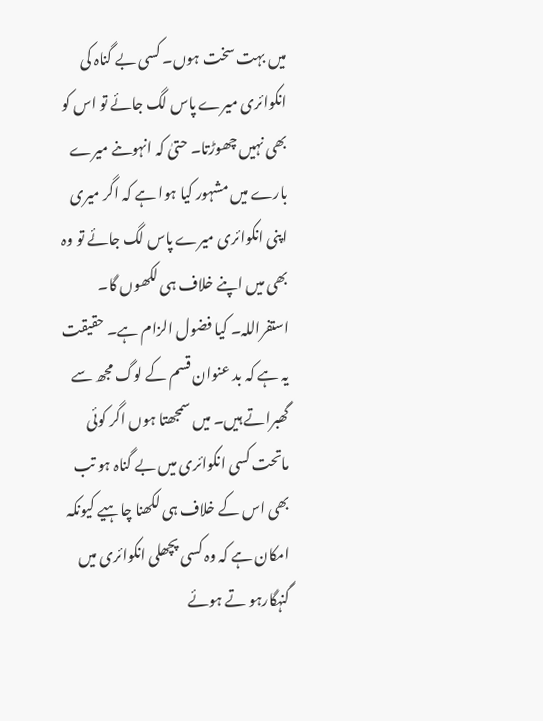میں بہت سخت ہوں۔ کسی بے گناہ کی انکوائری میرے پاس لگ جائے تو اس کو بھی نہیں چھوڑتا۔ حتیٰ کہ انہوںنے میرے بارے میں مشہور کیا ہوا ہے کہ اگر میری اپنی انکوائری میرے پاس لگ جائے تو وہ بھی میں اپنے خلاف ہی لکھوں گا۔ استفراللہ۔ کیا فضول الزام ہے۔ حقیقت یہ ہے کہ بد عنوان قسم کے لوگ مجھ سے گھبراتے ہیں۔ میں سمجھتا ہوں اگر کوئی ماتحت کسی انکوائری میں بے گناہ ہو تب بھی اس کے خلاف ہی لکھنا چاہیے کیونکہ امکان ہے کہ وہ کسی پچھلی انکوائری میں گنہگارہو تے ہوئے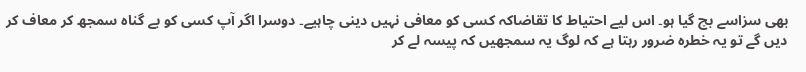بھی سزاسے بچ گیا ہو۔ اس لیے احتیاط کا تقاضاکہ کسی کو معافی نہیں دینی چاہیے۔ دوسرا اگر آپ کسی کو بے گناہ سمجھ کر معاف کر دیں گے تو یہ خطرہ ضرور رہتا ہے کہ لوگ یہ سمجھیں کہ پیسہ لے کر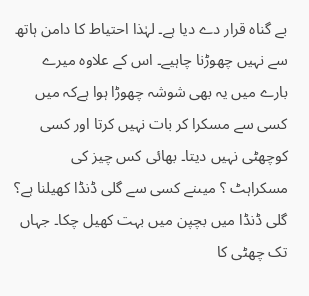بے گناہ قرار دے دیا ہے۔ لہٰذا احتیاط کا دامن ہاتھ سے نہیں چھوڑنا چاہیے۔ اس کے علاوہ میرے بارے میں یہ بھی شوشہ چھوڑا ہوا ہےکہ میں کسی سے مسکرا کر بات نہیں کرتا اور کسی کوچھٹی نہیں دیتا۔ بھائی کس چیز کی مسکراہٹ ؟ میںنے کسی سے گلی ڈنڈا کھیلنا ہے؟ گلی ڈنڈا میں بچپن میں بہت کھیل چکا۔ جہاں تک چھٹی کا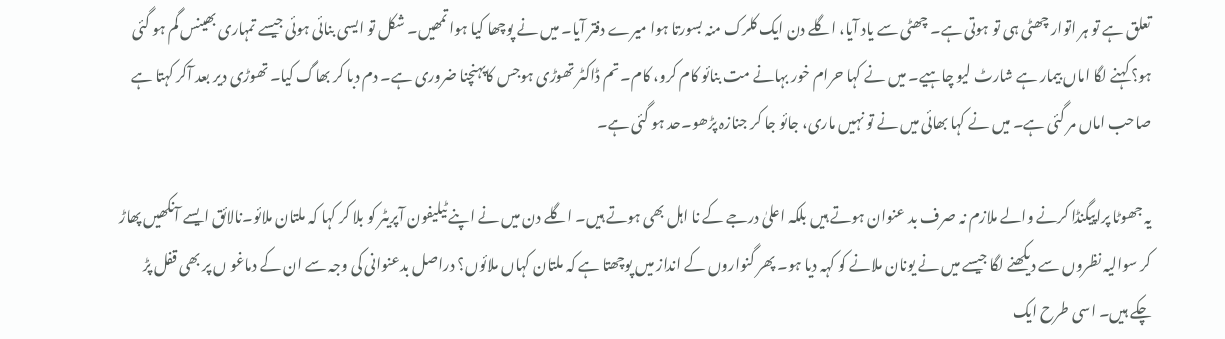تعلق ہے تو ہر اتوار چھٹی ہی تو ہوتی ہے۔ چھٹی سے یاد آیا، اگلے دن ایک کلرک منہ بسورتا ہوا میرے دفتر آیا۔ میں نے پوچھا کیا ہوا تمھیں۔ شکل تو ایسی بنائی ہوئی جیسے تمہاری بھینس گم ہو گئی ہو؟ کہنے لگا اماں بیمار ہے شارٹ لیو چاہیے۔ میں نے کہا حرام خور بہانے مت بنائو کام کرو، کام۔ تم ڈاکٹر تھوڑی ہوجس کاپہنچنا ضروری ہے۔ دم دبا کر بھاگ کیا۔ تھوڑی دیر بعد آکر کہتا ہے صاحب اماں مر گئی ہے۔ میں نے کہا بھائی میں نے تو نہیں ماری، جائو جا کر جنازہ پڑھو۔حد ہو گئی ہے۔

یہ جھوٹا پراپیگنڈا کرنے والے ملازم نہ صرف بد عنوان ہوتے ہیں بلکہ اعلیٰ درجے کے نا اہل بھی ہوتے ہیں۔ اگلے دن میں نے اپنے ٹیلیفون آپریٹر کو بلا کر کہا کہ ملتان ملائو۔نالائق ایسے آنکھیں پھاڑ کر سوالیہ نظروں سے دیکھنے لگا جیسے میں نے یونان ملانے کو کہہ دیا ہو۔ پھر گنواروں کے انداز میں پوچھتا ہے کہ ملتان کہاں ملائوں؟ دراصل بدعنوانی کی وجہ سے ان کے دماغو ں پر بھی قفل پڑ چکے ہیں۔ اسی طرح ایک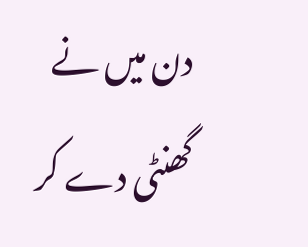دن میں نے گھنٹی دے کر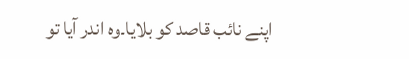اپنے نائب قاصد کو بلایا۔وہ اندر آیا تو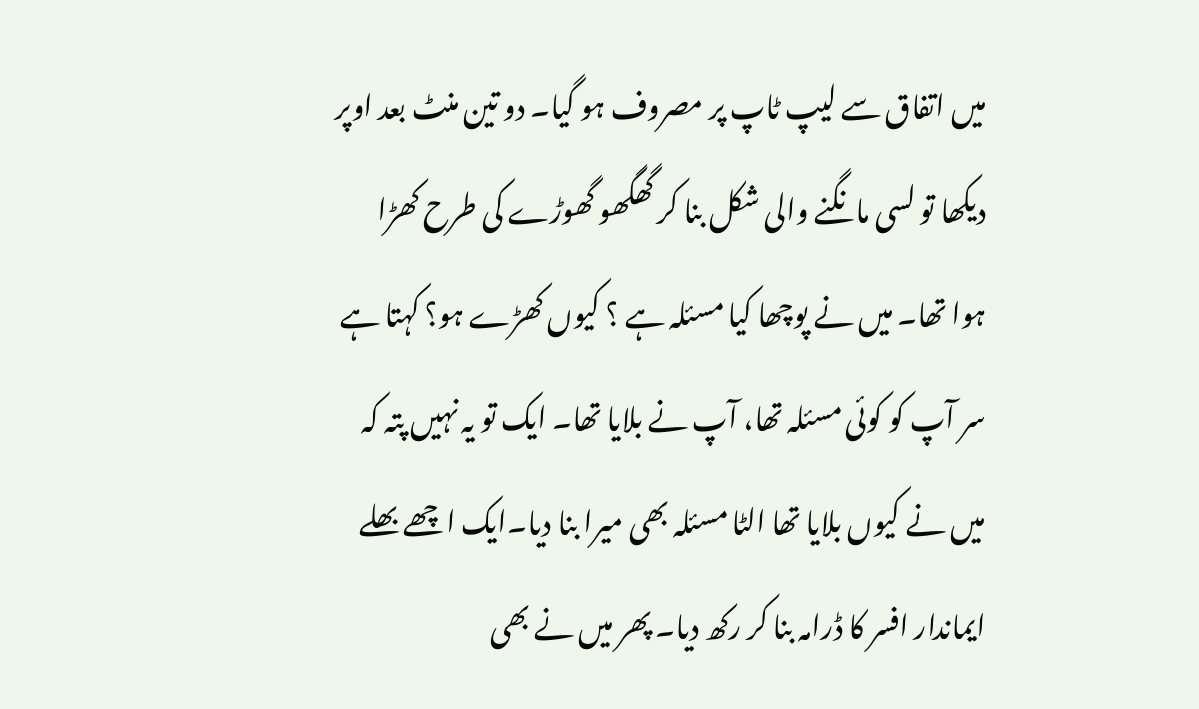میں اتفاق سے لیپ ٹاپ پر مصروف ہو گیا۔ دو تین منٹ بعد اوپر دیکھا تو لسی مانگنے والی شکل بنا کر گھگھو گھوڑے کی طرح کھڑا ہوا تھا۔ میں نے پوچھا کیا مسئلہ ہے ؟ کیوں کھڑے ہو؟ کہتا ہے سر آپ کو کوئی مسئلہ تھا، آپ نے بلایا تھا۔ ایک تو یہ نہیں پتہ کہ میں نے کیوں بلایا تھا الٹا مسئلہ بھی میرا بنا دیا۔ایک اچھے بھلے ایماندار افسر کا ڈرامہ بنا کر رکھ دیا۔ پھر میں نے بھی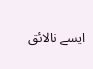ایسے نالائق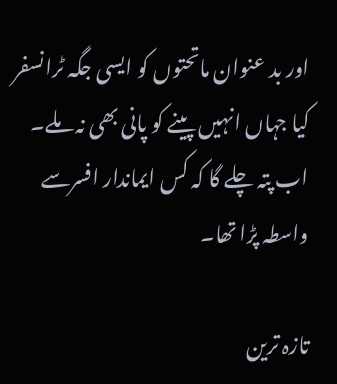اور بد عنوان ماتحتوں کو ایسی جگہ ٹرانسفر کیا جہاں انہیں پینے کو پانی بھی نہ ملے۔ اب پتہ چلے گا کہ کس ایماندار افسرسے واسطہ پڑا تھا۔

تازہ ترین